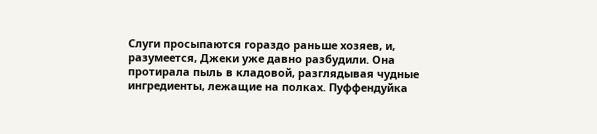Слуги просыпаются гораздо раньше хозяев, и, разумеется, Джеки уже давно разбудили. Она протирала пыль в кладовой, разглядывая чудные ингредиенты, лежащие на полках. Пуффендуйка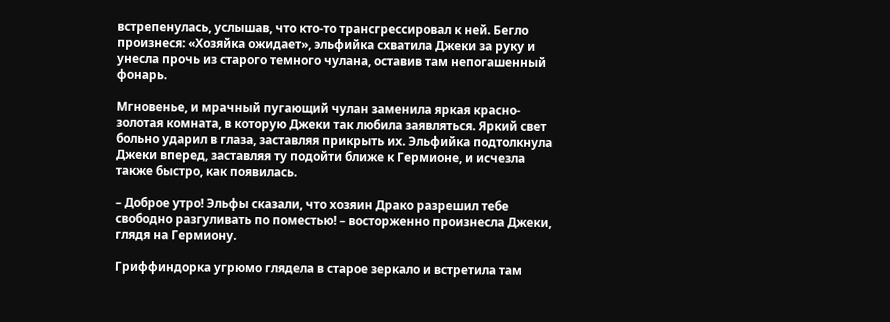встрепенулась, услышав, что кто-то трансгрессировал к ней. Бегло произнеся: «Хозяйка ожидает», эльфийка схватила Джеки за руку и унесла прочь из старого темного чулана, оставив там непогашенный фонарь.

Мгновенье, и мрачный пугающий чулан заменила яркая красно-золотая комната, в которую Джеки так любила заявляться. Яркий свет больно ударил в глаза, заставляя прикрыть их. Эльфийка подтолкнула Джеки вперед, заставляя ту подойти ближе к Гермионе, и исчезла также быстро, как появилась.

– Доброе утро! Эльфы сказали, что хозяин Драко разрешил тебе свободно разгуливать по поместью! – восторженно произнесла Джеки, глядя на Гермиону.

Гриффиндорка угрюмо глядела в старое зеркало и встретила там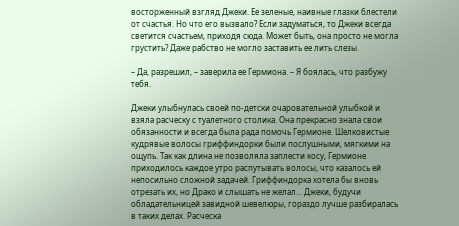восторженный взгляд Джеки. Ее зеленые, наивные глазки блестели от счастья. Но что его вызвало? Если задуматься, то Джеки всегда светится счастьем, приходя сюда. Может быть, она просто не могла грустить? Даже рабство не могло заставить ее лить слезы.

– Да, разрешил, – заверила ее Гермиона. – Я боялась, что разбужу тебя.

Джеки улыбнулась своей по-детски очаровательной улыбкой и взяла расческу с туалетного столика. Она прекрасно знала свои обязанности и всегда была рада помочь Гермионе. Шелковистые кудрявые волосы гриффиндорки были послушными, мягкими на ощупь. Так как длина не позволяла заплести косу, Гермионе приходилось каждое утро распутывать волосы, что казалось ей непосильно сложной задачей. Гриффиндорка хотела бы вновь отрезать их, но Драко и слышать не желал… Джеки, будучи обладательницей завидной шевелюры, гораздо лучше разбиралась в таких делах. Расческа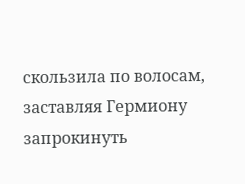скользила по волосам, заставляя Гермиону запрокинуть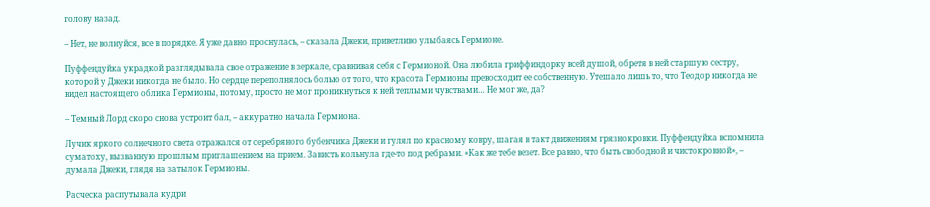голову назад.

– Нет, не волнуйся, все в порядке. Я уже давно проснулась, – сказала Джеки, приветливо улыбаясь Гермионе.

Пуффендуйка украдкой разглядывала свое отражение в зеркале, сравнивая себя с Гермионой. Она любила гриффиндорку всей душой, обретя в ней старшую сестру, которой у Джеки никогда не было. Но сердце переполнялось болью от того, что красота Гермионы превосходит ее собственную. Утешало лишь то, что Теодор никогда не видел настоящего облика Гермионы, потому, просто не мог проникнуться к ней теплыми чувствами… Не мог же, да?

– Темный Лорд скоро снова устроит бал, – аккуратно начала Гермиона.

Лучик яркого солнечного света отражался от серебряного бубенчика Джеки и гулял по красному ковру, шагая в такт движениям грязнокровки. Пуффендуйка вспомнила суматоху, вызванную прошлым приглашением на прием. Зависть кольнула где-то под ребрами. «Как же тебе везет. Все равно, что быть свободной и чистокровной», – думала Джеки, глядя на затылок Гермионы.

Расческа распутывала кудри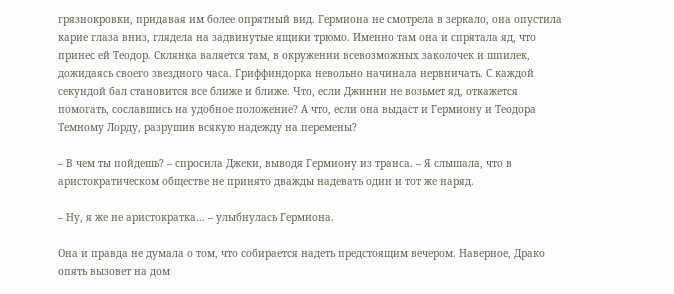грязнокровки, придавая им более опрятный вид. Гермиона не смотрела в зеркало, она опустила карие глаза вниз, глядела на задвинутые ящики трюмо. Именно там она и спрятала яд, что принес ей Теодор. Склянка валяется там, в окружении всевозможных заколочек и шпилек, дожидаясь своего звездного часа. Гриффиндорка невольно начинала нервничать. С каждой секундой бал становится все ближе и ближе. Что, если Джинни не возьмет яд, откажется помогать, сославшись на удобное положение? А что, если она выдаст и Гермиону и Теодора Темному Лорду, разрушив всякую надежду на перемены?

– В чем ты пойдешь? – спросила Джеки, выводя Гермиону из транса. – Я слышала, что в аристократическом обществе не принято дважды надевать один и тот же наряд.

– Ну, я же не аристократка… – улыбнулась Гермиона.

Она и правда не думала о том, что собирается надеть предстоящим вечером. Наверное, Драко опять вызовет на дом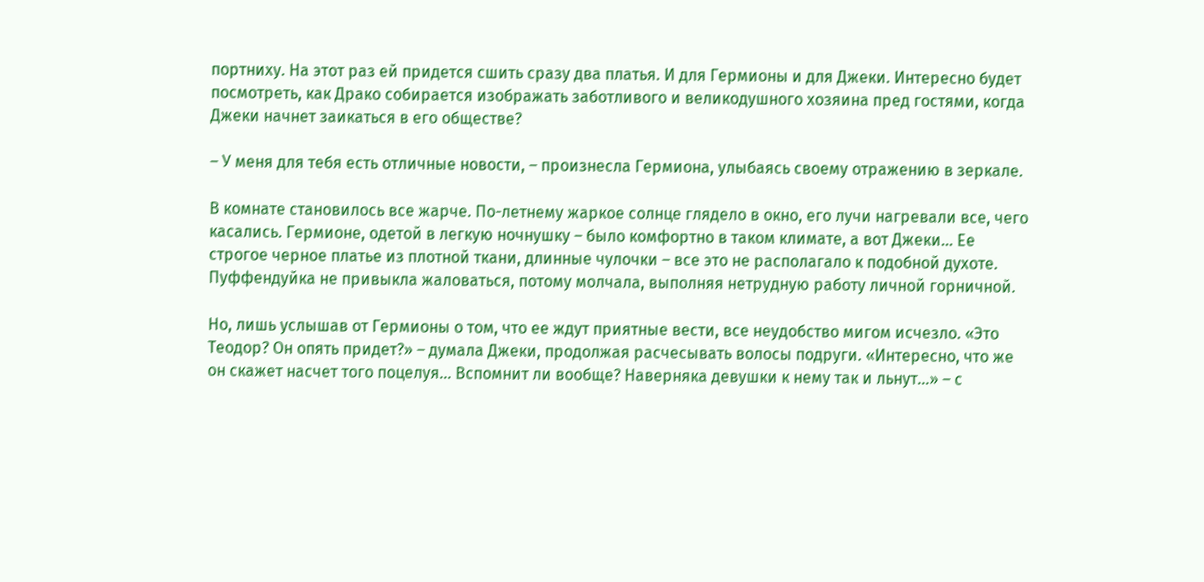портниху. На этот раз ей придется сшить сразу два платья. И для Гермионы и для Джеки. Интересно будет посмотреть, как Драко собирается изображать заботливого и великодушного хозяина пред гостями, когда Джеки начнет заикаться в его обществе?

– У меня для тебя есть отличные новости, – произнесла Гермиона, улыбаясь своему отражению в зеркале.

В комнате становилось все жарче. По-летнему жаркое солнце глядело в окно, его лучи нагревали все, чего касались. Гермионе, одетой в легкую ночнушку – было комфортно в таком климате, а вот Джеки… Ее строгое черное платье из плотной ткани, длинные чулочки – все это не располагало к подобной духоте. Пуффендуйка не привыкла жаловаться, потому молчала, выполняя нетрудную работу личной горничной.

Но, лишь услышав от Гермионы о том, что ее ждут приятные вести, все неудобство мигом исчезло. «Это Теодор? Он опять придет?» – думала Джеки, продолжая расчесывать волосы подруги. «Интересно, что же он скажет насчет того поцелуя… Вспомнит ли вообще? Наверняка девушки к нему так и льнут…» – с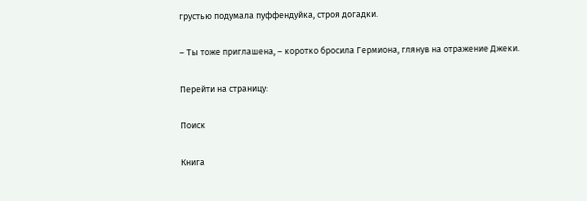грустью подумала пуффендуйка, строя догадки.

– Ты тоже приглашена, – коротко бросила Гермиона, глянув на отражение Джеки.

Перейти на страницу:

Поиск

Книга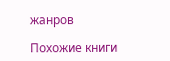жанров

Похожие книги